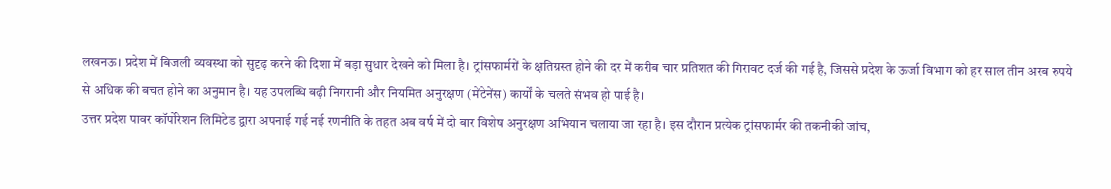लखनऊ। प्रदेश में बिजली व्यवस्था को सुदृढ़ करने की दिशा में बड़ा सुधार देखने को मिला है। ट्रांसफार्मरों के क्षतिग्रस्त होने की दर में करीब चार प्रतिशत की गिरावट दर्ज की गई है, जिससे प्रदेश के ऊर्जा विभाग को हर साल तीन अरब रुपये से अधिक की बचत होने का अनुमान है। यह उपलब्धि बढ़ी निगरानी और नियमित अनुरक्षण (मेंटेनेंस) कार्यों के चलते संभव हो पाई है।
उत्तर प्रदेश पावर कॉर्पोरेशन लिमिटेड द्वारा अपनाई गई नई रणनीति के तहत अब वर्ष में दो बार विशेष अनुरक्षण अभियान चलाया जा रहा है। इस दौरान प्रत्येक ट्रांसफार्मर की तकनीकी जांच,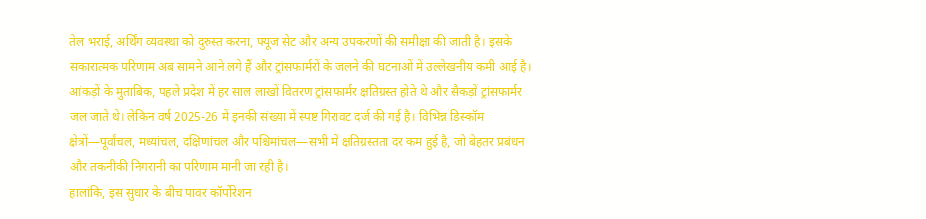तेल भराई, अर्थिंग व्यवस्था को दुरुस्त करना, फ्यूज सेट और अन्य उपकरणों की समीक्षा की जाती है। इसके सकारात्मक परिणाम अब सामने आने लगे हैं और ट्रांसफार्मरों के जलने की घटनाओं में उल्लेखनीय कमी आई है।
आंकड़ों के मुताबिक, पहले प्रदेश में हर साल लाखों वितरण ट्रांसफार्मर क्षतिग्रस्त होते थे और सैकड़ों ट्रांसफार्मर जल जाते थे। लेकिन वर्ष 2025-26 में इनकी संख्या में स्पष्ट गिरावट दर्ज की गई है। विभिन्न डिस्कॉम क्षेत्रों—पूर्वांचल, मध्यांचल, दक्षिणांचल और पश्चिमांचल—सभी में क्षतिग्रस्तता दर कम हुई है, जो बेहतर प्रबंधन और तकनीकी निगरानी का परिणाम मानी जा रही है।
हालांकि, इस सुधार के बीच पावर कॉर्पोरेशन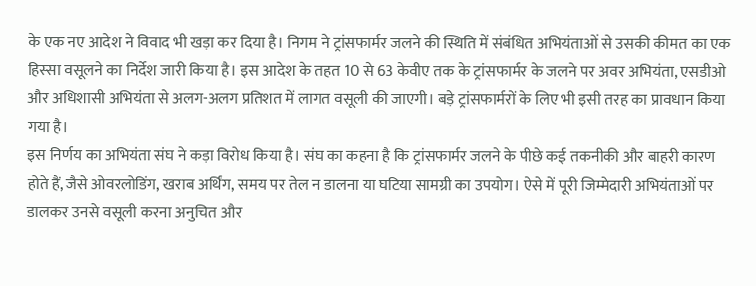के एक नए आदेश ने विवाद भी खड़ा कर दिया है। निगम ने ट्रांसफार्मर जलने की स्थिति में संबंधित अभियंताओं से उसकी कीमत का एक हिस्सा वसूलने का निर्देश जारी किया है। इस आदेश के तहत 10 से 63 केवीए तक के ट्रांसफार्मर के जलने पर अवर अभियंता, एसडीओ और अधिशासी अभियंता से अलग-अलग प्रतिशत में लागत वसूली की जाएगी। बड़े ट्रांसफार्मरों के लिए भी इसी तरह का प्रावधान किया गया है।
इस निर्णय का अभियंता संघ ने कड़ा विरोध किया है। संघ का कहना है कि ट्रांसफार्मर जलने के पीछे कई तकनीकी और बाहरी कारण होते हैं, जैसे ओवरलोडिंग, खराब अर्थिंग, समय पर तेल न डालना या घटिया सामग्री का उपयोग। ऐसे में पूरी जिम्मेदारी अभियंताओं पर डालकर उनसे वसूली करना अनुचित और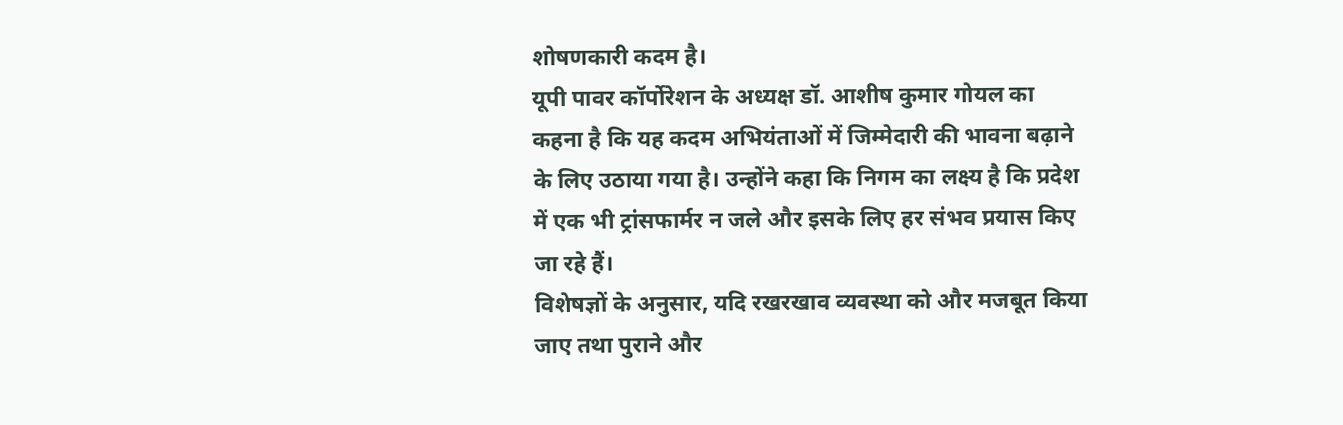शोषणकारी कदम है।
यूपी पावर कॉर्पोरेशन के अध्यक्ष डॉ. आशीष कुमार गोयल का कहना है कि यह कदम अभियंताओं में जिम्मेदारी की भावना बढ़ाने के लिए उठाया गया है। उन्होंने कहा कि निगम का लक्ष्य है कि प्रदेश में एक भी ट्रांसफार्मर न जले और इसके लिए हर संभव प्रयास किए जा रहे हैं।
विशेषज्ञों के अनुसार, यदि रखरखाव व्यवस्था को और मजबूत किया जाए तथा पुराने और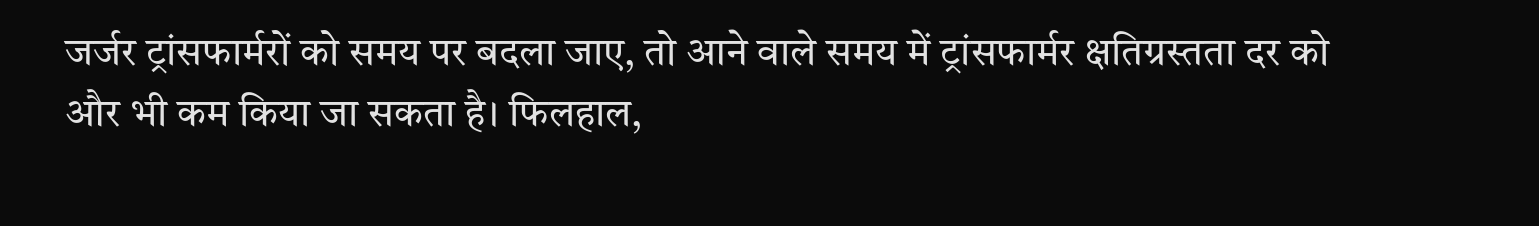जर्जर ट्रांसफार्मरों को समय पर बदला जाए, तो आने वाले समय में ट्रांसफार्मर क्षतिग्रस्तता दर को और भी कम किया जा सकता है। फिलहाल,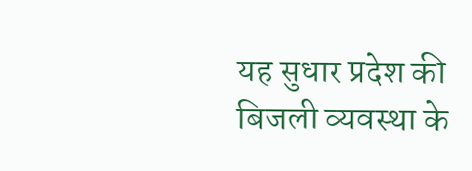यह सुधार प्रदेश की बिजली व्यवस्था के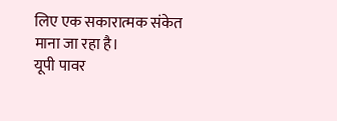लिए एक सकारात्मक संकेत माना जा रहा है।
यूपी पावर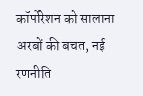कॉर्पोरेशन को सालाना अरबों की बचत, नई रणनीति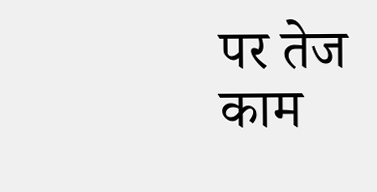पर तेज काम